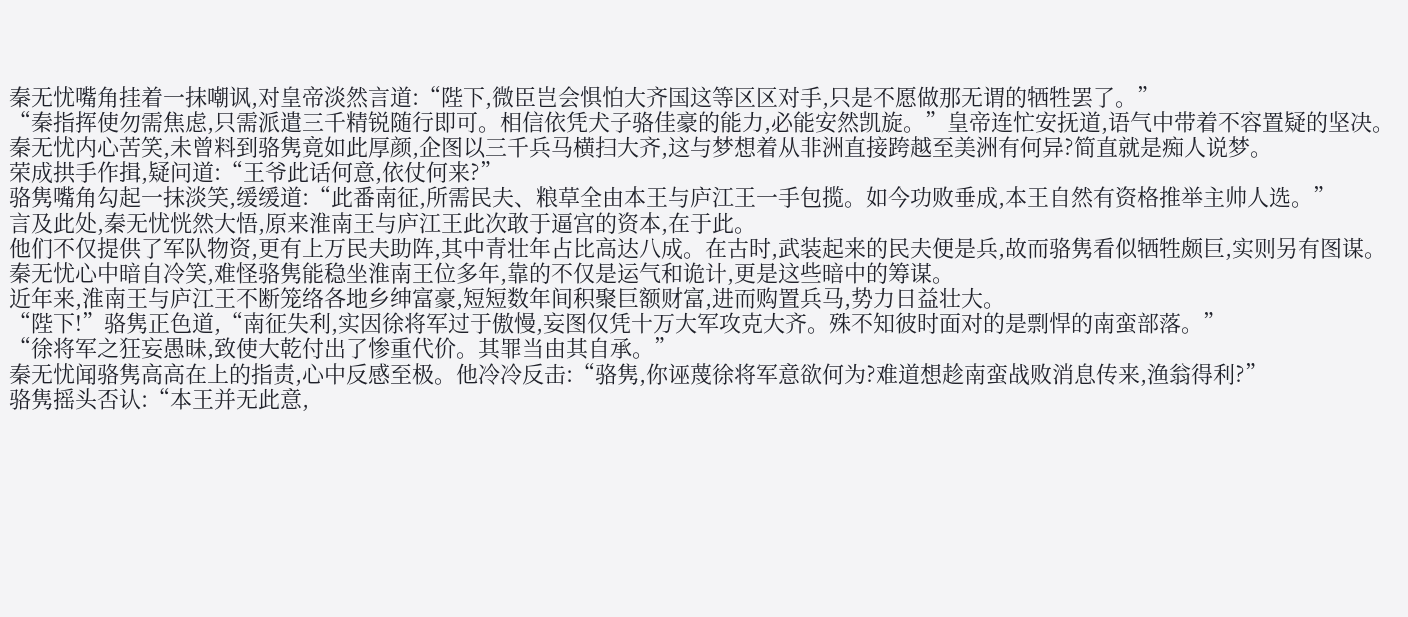秦无忧嘴角挂着一抹嘲讽,对皇帝淡然言道:“陛下,微臣岂会惧怕大齐国这等区区对手,只是不愿做那无谓的牺牲罢了。”
“秦指挥使勿需焦虑,只需派遣三千精锐随行即可。相信依凭犬子骆佳豪的能力,必能安然凯旋。”皇帝连忙安抚道,语气中带着不容置疑的坚决。
秦无忧内心苦笑,未曾料到骆隽竟如此厚颜,企图以三千兵马横扫大齐,这与梦想着从非洲直接跨越至美洲有何异?简直就是痴人说梦。
荣成拱手作揖,疑问道:“王爷此话何意,依仗何来?”
骆隽嘴角勾起一抹淡笑,缓缓道:“此番南征,所需民夫、粮草全由本王与庐江王一手包揽。如今功败垂成,本王自然有资格推举主帅人选。”
言及此处,秦无忧恍然大悟,原来淮南王与庐江王此次敢于逼宫的资本,在于此。
他们不仅提供了军队物资,更有上万民夫助阵,其中青壮年占比高达八成。在古时,武装起来的民夫便是兵,故而骆隽看似牺牲颇巨,实则另有图谋。
秦无忧心中暗自冷笑,难怪骆隽能稳坐淮南王位多年,靠的不仅是运气和诡计,更是这些暗中的筹谋。
近年来,淮南王与庐江王不断笼络各地乡绅富豪,短短数年间积聚巨额财富,进而购置兵马,势力日益壮大。
“陛下!”骆隽正色道,“南征失利,实因徐将军过于傲慢,妄图仅凭十万大军攻克大齐。殊不知彼时面对的是剽悍的南蛮部落。”
“徐将军之狂妄愚昧,致使大乾付出了惨重代价。其罪当由其自承。”
秦无忧闻骆隽高高在上的指责,心中反感至极。他冷冷反击:“骆隽,你诬蔑徐将军意欲何为?难道想趁南蛮战败消息传来,渔翁得利?”
骆隽摇头否认:“本王并无此意,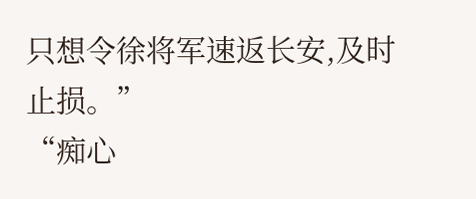只想令徐将军速返长安,及时止损。”
“痴心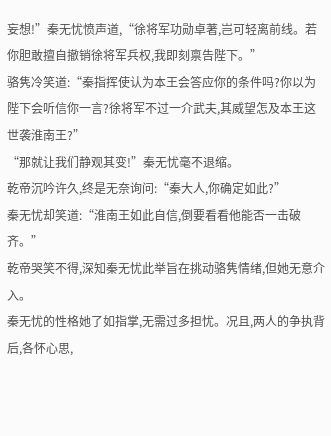妄想!”秦无忧愤声道,“徐将军功勋卓著,岂可轻离前线。若你胆敢擅自撤销徐将军兵权,我即刻禀告陛下。”
骆隽冷笑道:“秦指挥使认为本王会答应你的条件吗?你以为陛下会听信你一言?徐将军不过一介武夫,其威望怎及本王这世袭淮南王?”
“那就让我们静观其变!”秦无忧毫不退缩。
乾帝沉吟许久,终是无奈询问:“秦大人,你确定如此?”
秦无忧却笑道:“淮南王如此自信,倒要看看他能否一击破齐。”
乾帝哭笑不得,深知秦无忧此举旨在挑动骆隽情绪,但她无意介入。
秦无忧的性格她了如指掌,无需过多担忧。况且,两人的争执背后,各怀心思,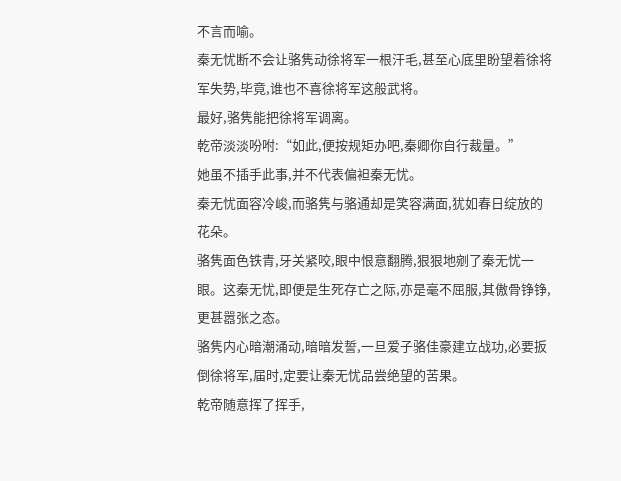不言而喻。
秦无忧断不会让骆隽动徐将军一根汗毛,甚至心底里盼望着徐将军失势,毕竟,谁也不喜徐将军这般武将。
最好,骆隽能把徐将军调离。
乾帝淡淡吩咐:“如此,便按规矩办吧,秦卿你自行裁量。”
她虽不插手此事,并不代表偏袒秦无忧。
秦无忧面容冷峻,而骆隽与骆通却是笑容满面,犹如春日绽放的花朵。
骆隽面色铁青,牙关紧咬,眼中恨意翻腾,狠狠地剜了秦无忧一眼。这秦无忧,即便是生死存亡之际,亦是毫不屈服,其傲骨铮铮,更甚嚣张之态。
骆隽内心暗潮涌动,暗暗发誓,一旦爱子骆佳豪建立战功,必要扳倒徐将军,届时,定要让秦无忧品尝绝望的苦果。
乾帝随意挥了挥手,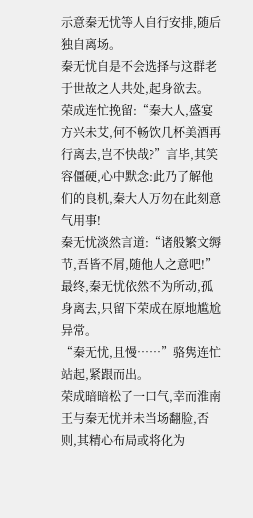示意秦无忧等人自行安排,随后独自离场。
秦无忧自是不会选择与这群老于世故之人共处,起身欲去。
荣成连忙挽留:“秦大人,盛宴方兴未艾,何不畅饮几杯美酒再行离去,岂不快哉?”言毕,其笑容僵硬,心中默念:此乃了解他们的良机,秦大人万勿在此刻意气用事!
秦无忧淡然言道:“诸般繁文缛节,吾皆不屑,随他人之意吧!”
最终,秦无忧依然不为所动,孤身离去,只留下荣成在原地尴尬异常。
“秦无忧,且慢……”骆隽连忙站起,紧跟而出。
荣成暗暗松了一口气,幸而淮南王与秦无忧并未当场翻脸,否则,其精心布局或将化为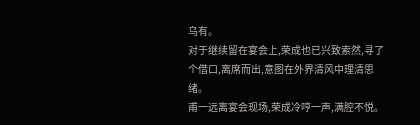乌有。
对于继续留在宴会上,荣成也已兴致索然,寻了个借口,离席而出,意图在外界清风中理清思绪。
甫一远离宴会现场,荣成冷哼一声,满腔不悦。